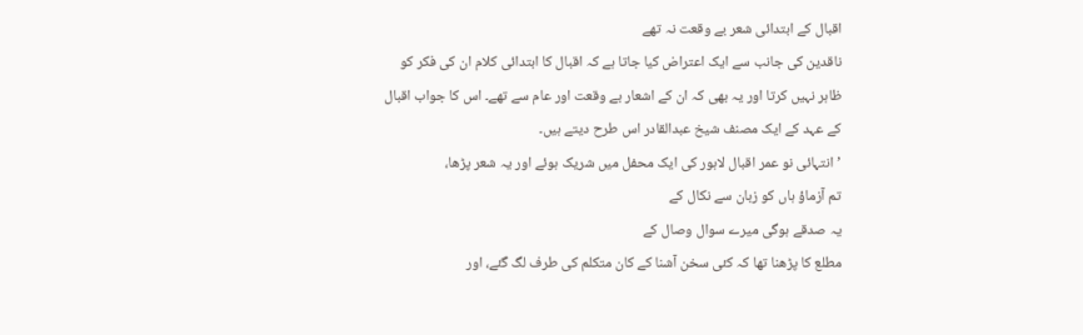اقبال کے ابتدائی شعر بے وقعت نہ تھے
ناقدین کی جانب سے ایک اعتراض کیا جاتا ہے کہ اقبال کا ابتدائی کلام ان کی فکر کو ظاہر نہیں کرتا اور یہ بھی کہ ان کے اشعار بے وقعت اور عام سے تھے۔ اس کا جواب اقبال کے عہد کے ایک مصنف شیخ عبدالقادر اس طرح دیتے ہیں۔
’انتہائی نو عمر اقبال لاہور کی ایک محفل میں شریک ہوئے اور یہ شعر پڑھا،
تم آزماؤ ہاں کو زبان سے نکال کے
یہ صدقے ہوگی میرے سوال وصال کے
مطلع کا پڑھنا تھا کہ کئی سخن آشنا کے کان متکلم کی طرف لگ گئے، اور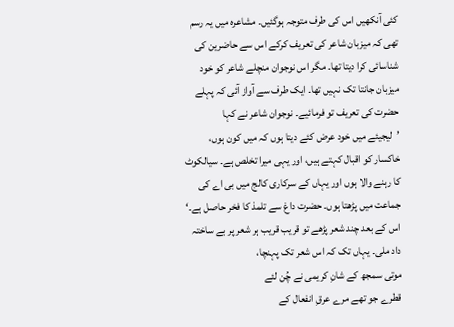کئی آنکھیں اس کی طرف متوجہ ہوگئیں۔ مشاعرہ میں یہ رسم تھی کہ میزبان شاعر کی تعریف کرکے اس سے حاضرین کی شناسائی کرا دیتا تھا۔ مگر اس نوجوان منچلے شاعر کو خود میزبان جانتا تک نہیں تھا۔ ایک طرف سے آواز آئی کہ پہلے حضرت کی تعریف تو فرمائیے۔ نوجوان شاعر نے کہا
’لیجیئے میں خود عرض کئے دیتا ہوں کہ میں کون ہوں، خاکسار کو اقبال کہتے ہیں، اور یہی میرا تخلص ہے۔ سیالکوٹ کا رہنے والا ہوں اور یہاں کے سرکاری کالج میں بی اے کی جماعت میں پڑھتا ہوں۔ حضرت داغ سے تلمذ کا فخر حاصل ہے۔‘
اس کے بعد چند شعر پڑھے تو قریب قریب ہر شعر پر بے ساختہ داد ملی۔ یہاں تک کہ اس شعر تک پہنچا،
موتی سمجھ کے شانِ کریمی نے چُن لئے
قطرے جو تھے مرے عرقِ انفعال کے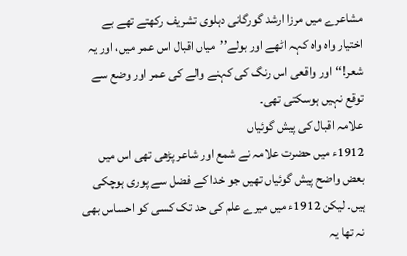مشاعرے میں مرزا ارشد گورگانی دہلوی تشریف رکھتے تھے بے اختیار واہ واہ کہہ اٹھے اور بولے’’میاں اقبال اس عمر میں، اور یہ شعر!‘‘ اور واقعی اس رنگ کی کہنے والے کی عمر اور وضع سے توقع نہیں ہوسکتی تھی۔
علامہ اقبال کی پیش گوئیاں
1912ء میں حضرت علامہ نے شمع اور شاعر پڑھی تھی اس میں بعض واضح پیش گوئیاں تھیں جو خدا کے فضل سے پوری ہوچکی ہیں۔ لیکن 1912ء میں میرے علم کی حد تک کسی کو احساس بھی نہ تھا یہ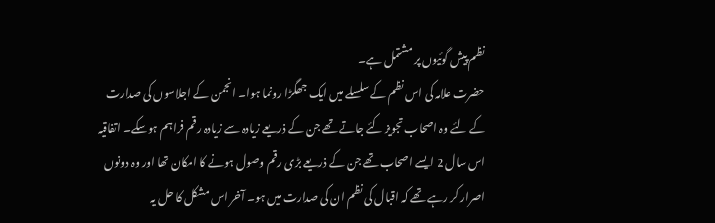نظم پیش گوئیوں پر مشتمل ہے۔
حضرت علامہ کی اس نظم کے سلسلے میں ایک جھگڑا رونما ہوا۔ انجمن کے اجلاسوں کی صدارت کے لئے وہ اصحاب تجویز کئے جاتے تھے جن کے ذریعے زیادہ سے زیادہ رقم فراہم ہوسکے۔ اتفاقیہ اس سال 2 ایسے اصحاب تھے جن کے ذریعے بڑی رقم وصول ہونے کا امکان تھا اور وہ دونوں اصرار کر رہے تھے کہ اقبال کی نظم ان کی صدارت میں ہو۔ آخر اس مشکل کا حل یہ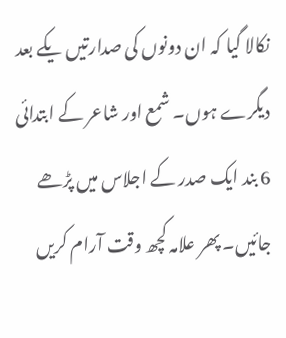نکالا گیا کہ ان دونوں کی صدارتیں یکے بعد دیگرے ہوں۔ شمع اور شاعر کے ابتدائی 6 بند ایک صدر کے اجلاس میں پڑھے جائیں۔ پھر علامہ کچھ وقت آرام کریں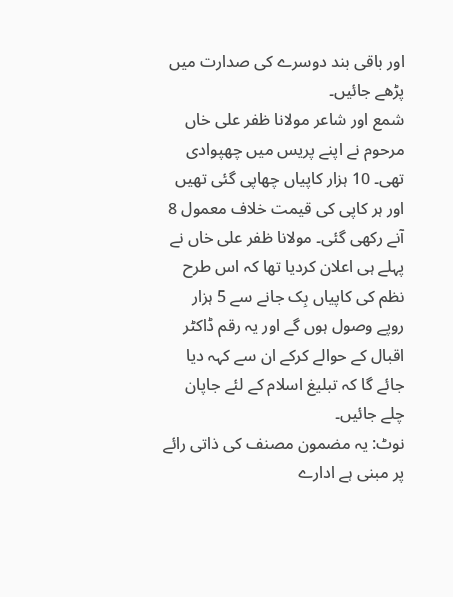اور باقی بند دوسرے کی صدارت میں پڑھے جائیں۔
شمع اور شاعر مولانا ظفر علی خاں مرحوم نے اپنے پریس میں چھپوادی تھی۔ 10 ہزار کاپیاں چھاپی گئی تھیں اور ہر کاپی کی قیمت خلاف معمول 8 آنے رکھی گئی۔ مولانا ظفر علی خاں نے پہلے ہی اعلان کردیا تھا کہ اس طرح نظم کی کاپیاں بِک جانے سے 5 ہزار روپے وصول ہوں گے اور یہ رقم ڈاکٹر اقبال کے حوالے کرکے ان سے کہہ دیا جائے گا کہ تبلیغ اسلام کے لئے جاپان چلے جائیں۔
نوٹ: یہ مضمون مصنف کی ذاتی رائے پر مبنی ہے ادارے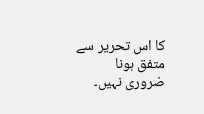کا اس تحریر سے متفق ہونا ضروری نہیں۔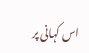اس کہانی پر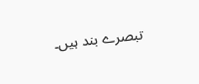تبصرے بند ہیں۔